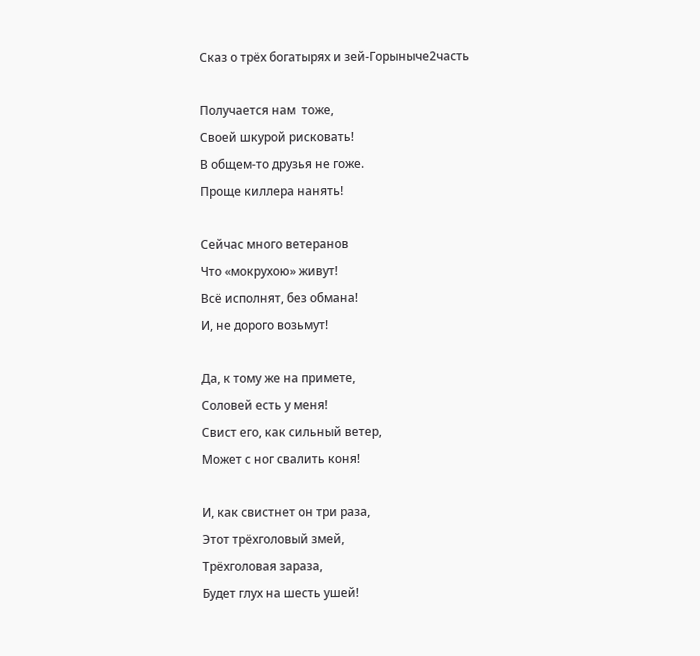Сказ о трёх богатырях и зей-Горыныче2часть

Получается нам  тоже,
Своей шкурой рисковать!
В общем-то друзья не гоже.
Проще киллера нанять!

Сейчас много ветеранов
Что «мокрухою» живут!
Всё исполнят, без обмана!
И, не дорого возьмут!

Да, к тому же на примете,
Соловей есть у меня!
Свист его, как сильный ветер,
Может с ног свалить коня!

И, как свистнет он три раза,
Этот трёхголовый змей,
Трёхголовая зараза,
Будет глух на шесть ушей!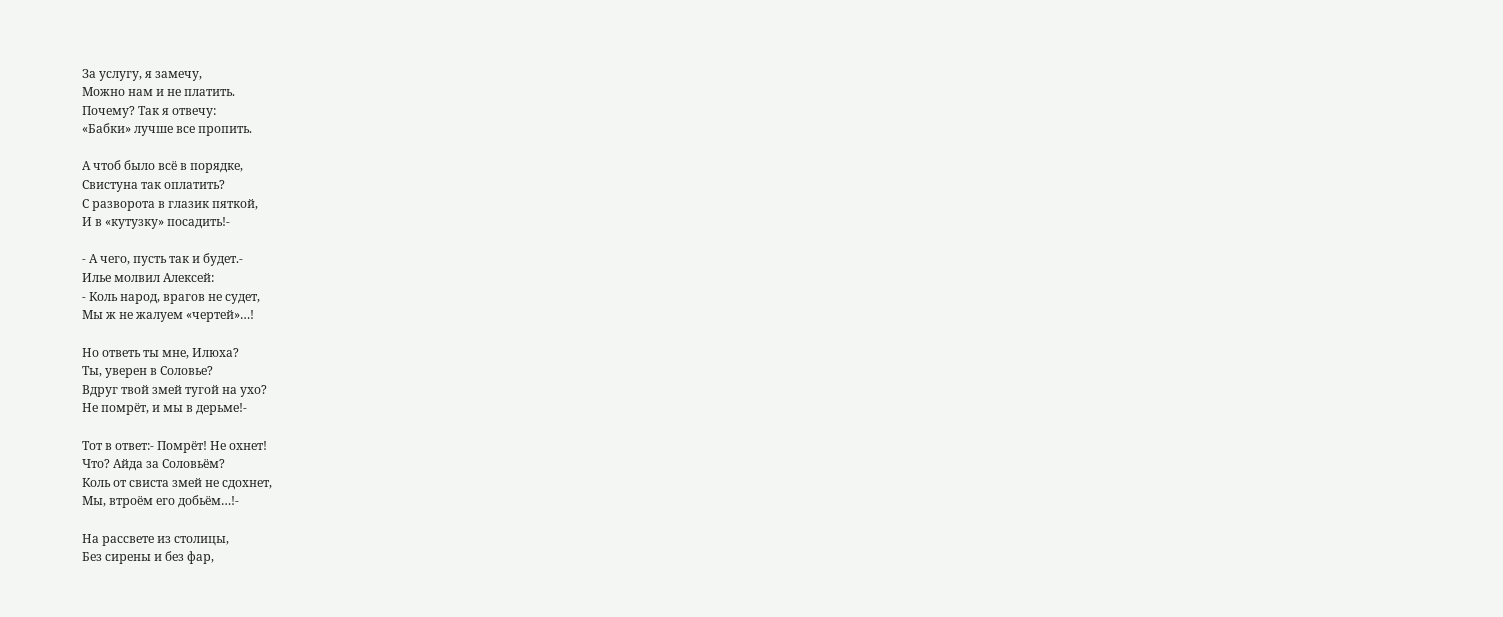За услугу, я замечу,
Можно нам и не платить.
Почему? Так я отвечу:
«Бабки» лучше все пропить.

А чтоб было всё в порядке,
Свистуна так оплатить?
С разворота в глазик пяткой,
И в «кутузку» посадить!-

- А чего, пусть так и будет.-
Илье молвил Алексей:
- Коль народ, врагов не судет,
Мы ж не жалуем «чертей»…!

Но ответь ты мне, Илюха?
Ты, уверен в Соловье?
Вдруг твой змей тугой на ухо?
Не помрёт, и мы в дерьме!-

Тот в ответ:- Помрёт! Не охнет!
Что? Айда за Соловьём?
Коль от свиста змей не сдохнет,
Мы, втроём его добьём…!-

На рассвете из столицы,
Без сирены и без фар,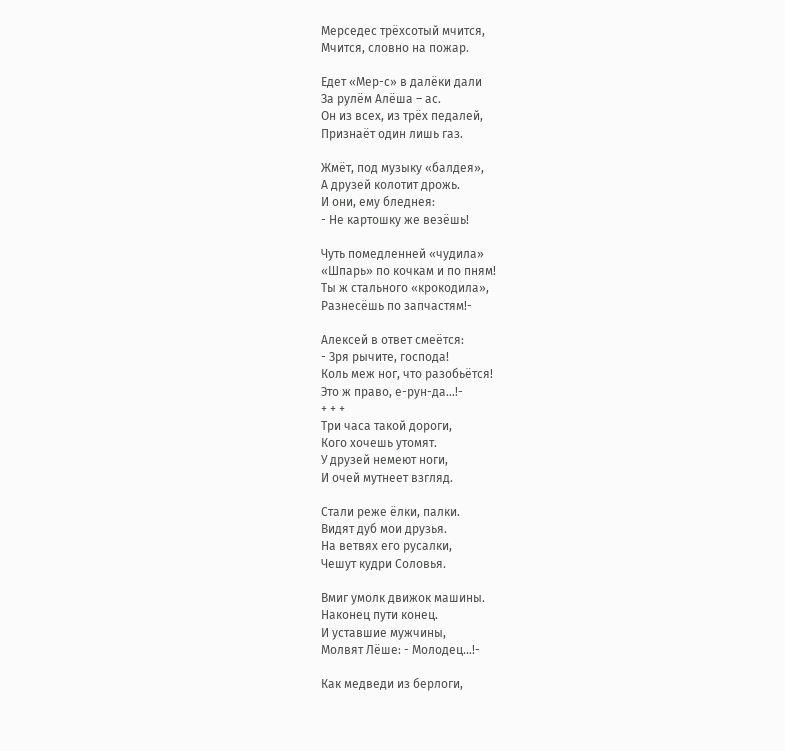Мерседес трёхсотый мчится,
Мчится, словно на пожар.

Едет «Мер-с» в далёки дали
За рулём Алёша – ас.
Он из всех, из трёх педалей,
Признаёт один лишь газ.

Жмёт, под музыку «балдея»,
А друзей колотит дрожь.
И они, ему бледнея:
- Не картошку же везёшь!

Чуть помедленней «чудила»
«Шпарь» по кочкам и по пням!
Ты ж стального «крокодила»,
Разнесёшь по запчастям!-

Алексей в ответ смеётся:
- Зря рычите, господа!
Коль меж ног, что разобьётся!
Это ж право, е-рун-да…!-
+ + +
Три часа такой дороги,
Кого хочешь утомят.
У друзей немеют ноги,
И очей мутнеет взгляд.

Стали реже ёлки, палки.
Видят дуб мои друзья.
На ветвях его русалки,
Чешут кудри Соловья.

Вмиг умолк движок машины.
Наконец пути конец.
И уставшие мужчины,
Молвят Лёше: - Молодец…!-

Как медведи из берлоги,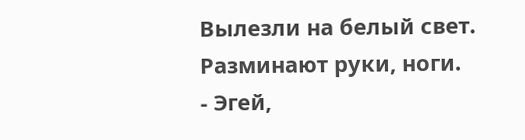Вылезли на белый свет.
Разминают руки, ноги.
- Эгей,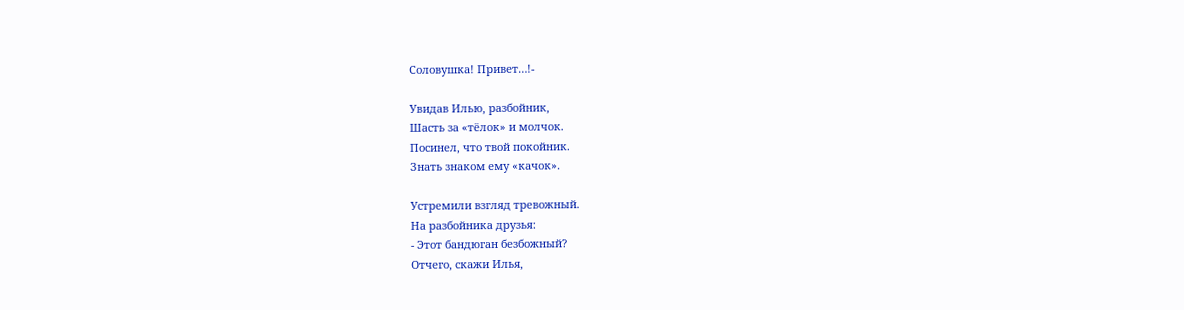Соловушка! Привет…!-

Увидав Илью, разбойник,
Шасть за «тёлок» и молчок.
Посинел, что твой покойник.
Знать знаком ему «качок».

Устремили взгляд тревожный.
На разбойника друзья:
- Этот бандюган безбожный?
Отчего, скажи Илья,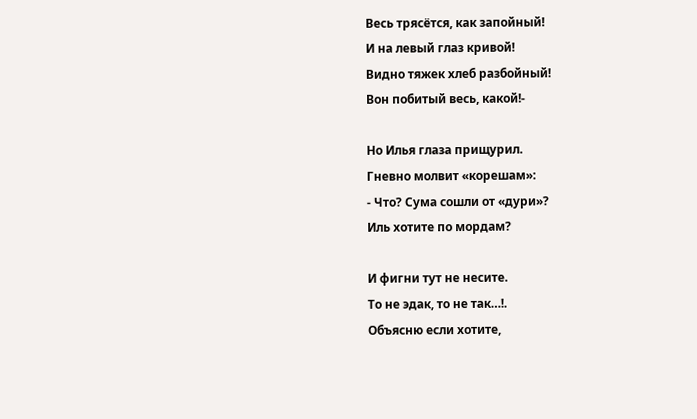Весь трясётся, как запойный!
И на левый глаз кривой!
Видно тяжек хлеб разбойный!
Вон побитый весь, какой!-

Но Илья глаза прищурил.
Гневно молвит «корешам»:
- Что? Сума сошли от «дури»?
Иль хотите по мордам?

И фигни тут не несите.
То не эдак, то не так…!.
Объясню если хотите,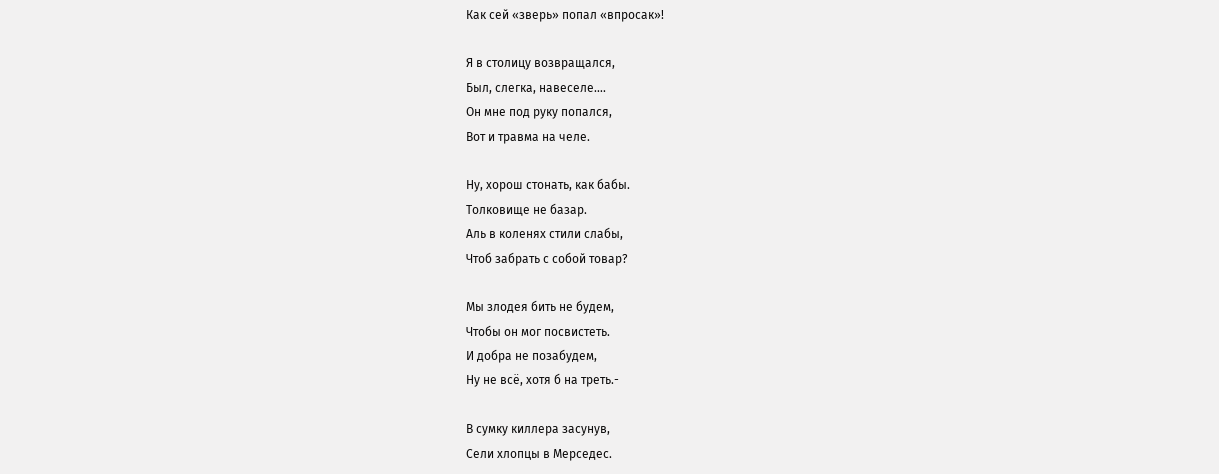Как сей «зверь» попал «впросак»!

Я в столицу возвращался,
Был, слегка, навеселе….
Он мне под руку попался,
Вот и травма на челе.

Ну, хорош стонать, как бабы.
Толковище не базар.
Аль в коленях стили слабы,
Чтоб забрать с собой товар?

Мы злодея бить не будем,
Чтобы он мог посвистеть.
И добра не позабудем,
Ну не всё, хотя б на треть.-

В сумку киллера засунув,
Сели хлопцы в Мерседес.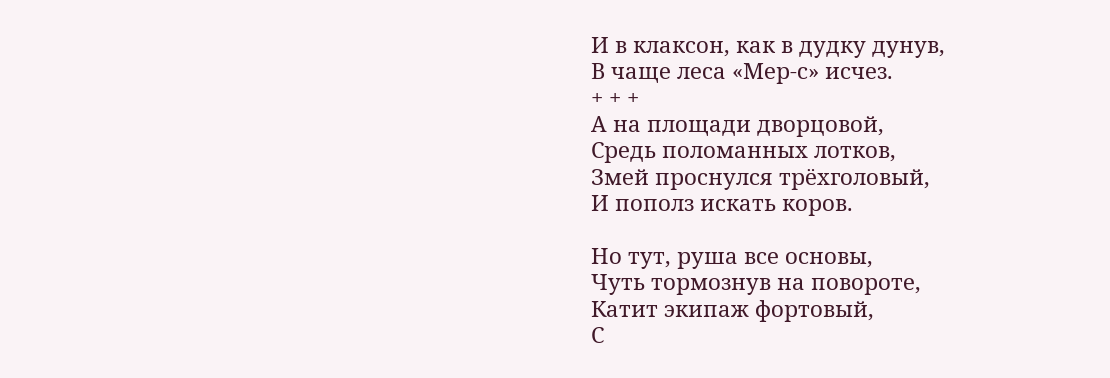И в клаксон, как в дудку дунув,
В чаще леса «Мер-с» исчез.
+ + +
А на площади дворцовой,
Средь поломанных лотков,
Змей проснулся трёхголовый,
И пополз искать коров.

Но тут, руша все основы,
Чуть тормознув на повороте,
Катит экипаж фортовый,
С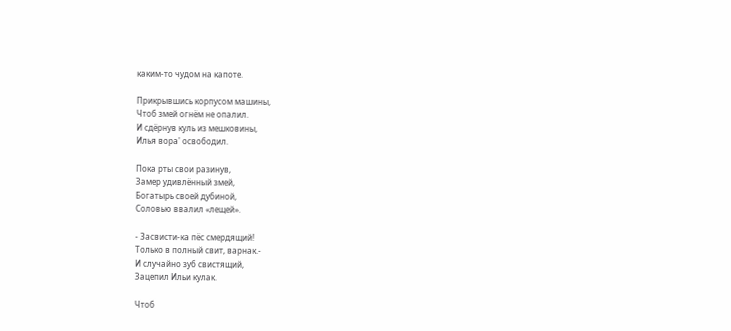каким-то чудом на капоте.

Прикрывшись корпусом машины,
Чтоб змей огнём не опалил.
И сдёрнув куль из мешковины,
Илья вора' освободил.

Пока рты свои разинув,
Замер удивлённый змей,
Богатырь своей дубиной,
Соловью ввалил «лещей».

- Засвисти-ка пёс смердящий!
Только в полный свит, варнак.-
И случайно зуб свистящий,
Зацепил Ильи кулак.

Чтоб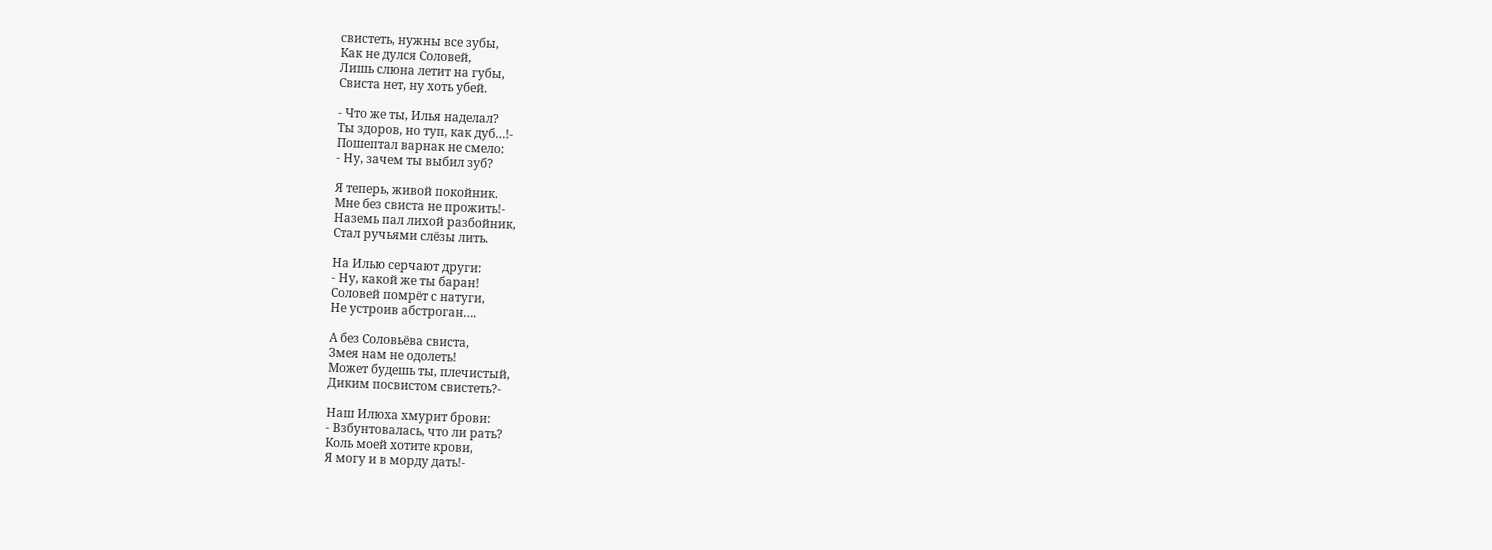свистеть, нужны все зубы,
Как не дулся Соловей,
Лишь слюна летит на губы,
Свиста нет, ну хоть убей.

- Что же ты, Илья наделал?
Ты здоров, но туп, как дуб…!-
Пошептал варнак не смело:
- Ну, зачем ты выбил зуб?

Я теперь, живой покойник.
Мне без свиста не прожить!-
Наземь пал лихой разбойник,
Стал ручьями слёзы лить.

На Илью серчают други:
- Ну, какой же ты баран!
Соловей помрёт с натуги,
Не устроив абстроган….

А без Соловьёва свиста,
Змея нам не одолеть!
Может будешь ты, плечистый,
Диким посвистом свистеть?-

Наш Илюха хмурит брови:
- Взбунтовалась, что ли рать?
Коль моей хотите крови,
Я могу и в морду дать!-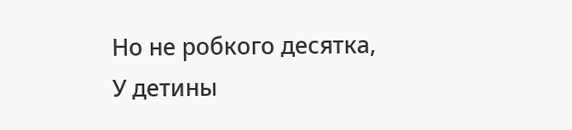Но не робкого десятка,
У детины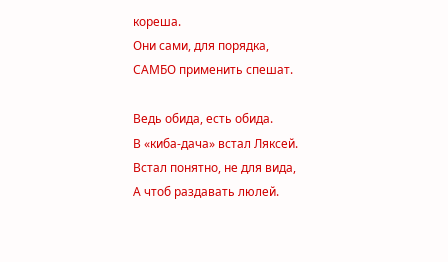кореша.
Они сами, для порядка,
САМБО применить спешат.

Ведь обида, есть обида.
В «киба-дача» встал Ляксей.
Встал понятно, не для вида,
А чтоб раздавать люлей.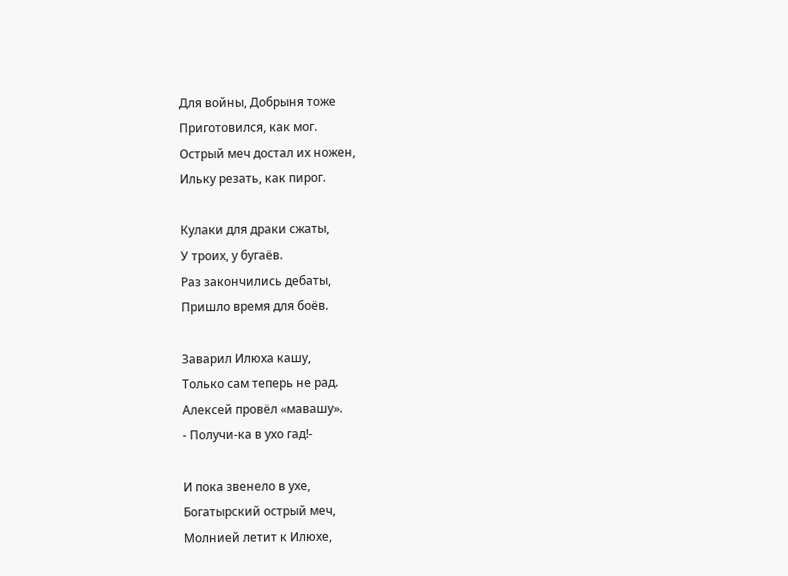Для войны, Добрыня тоже
Приготовился, как мог.
Острый меч достал их ножен,
Ильку резать, как пирог.

Кулаки для драки сжаты,
У троих, у бугаёв.
Раз закончились дебаты,
Пришло время для боёв.

Заварил Илюха кашу,
Только сам теперь не рад.
Алексей провёл «мавашу».
- Получи-ка в ухо гад!-

И пока звенело в ухе,
Богатырский острый меч,
Молнией летит к Илюхе,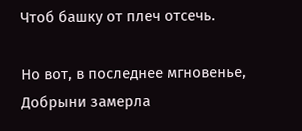Чтоб башку от плеч отсечь.

Но вот, в последнее мгновенье,
Добрыни замерла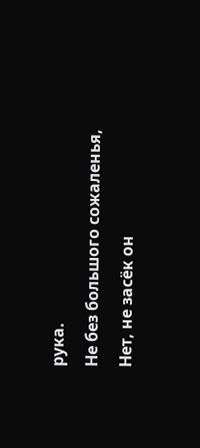рука.
Не без большого сожаленья,
Нет, не засёк он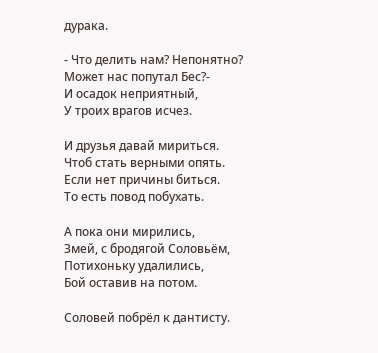дурака.

- Что делить нам? Непонятно?
Может нас попутал Бес?-
И осадок неприятный,
У троих врагов исчез.

И друзья давай мириться.
Чтоб стать верными опять.
Если нет причины биться.
То есть повод побухать.

А пока они мирились,
Змей, с бродягой Соловьём,
Потихоньку удалились,
Бой оставив на потом.

Соловей побрёл к дантисту.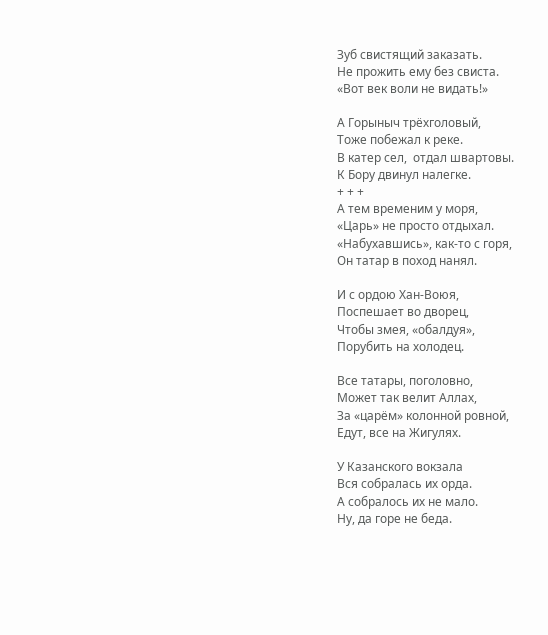Зуб свистящий заказать.
Не прожить ему без свиста.
«Вот век воли не видать!»

А Горыныч трёхголовый,
Тоже побежал к реке.
В катер сел,  отдал швартовы.
К Бору двинул налегке.
+ + +
А тем временим у моря,
«Царь» не просто отдыхал.
«Набухавшись», как-то с горя,
Он татар в поход нанял.

И с ордою Хан-Воюя,
Поспешает во дворец,
Чтобы змея, «обалдуя»,
Порубить на холодец.

Все татары, поголовно,
Может так велит Аллах,
За «царём» колонной ровной,
Едут, все на Жигулях.

У Казанского вокзала
Вся собралась их орда.
А собралось их не мало.
Ну, да горе не беда.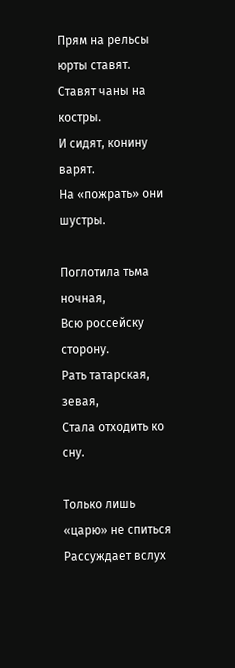Прям на рельсы юрты ставят.
Ставят чаны на костры.
И сидят, конину варят.
На «пожрать» они шустры.

Поглотила тьма ночная,
Всю россейску сторону.
Рать татарская, зевая,
Стала отходить ко сну.

Только лишь «царю» не спиться
Рассуждает вслух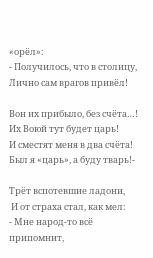«орёл»:
- Получилось, что в столицу,
Лично сам врагов привёл!

Вон их прибыло, без счёта…!
Их Воюй тут будет царь!
И сместят меня в два счёта!
Был я «царь», а буду тварь!-

Трёт вспотевшие ладони,
 И от страха стал, как мел:
- Мне народ-то всё припомнит,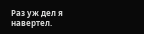Раз уж дел я навертел.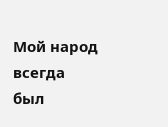Мой народ всегда был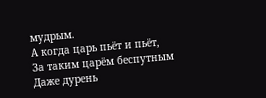мудрым.
А когда царь пьёт и пьёт,
За таким царём беспутным
Даже дурень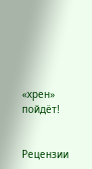«хрен» пойдёт!


Рецензии